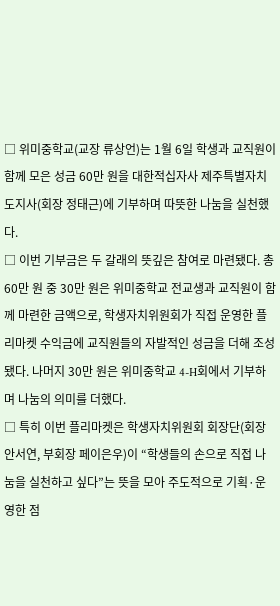□ 위미중학교(교장 류상언)는 1월 6일 학생과 교직원이 함께 모은 성금 60만 원을 대한적십자사 제주특별자치도지사(회장 정태근)에 기부하며 따뜻한 나눔을 실천했다.
□ 이번 기부금은 두 갈래의 뜻깊은 참여로 마련됐다. 총 60만 원 중 30만 원은 위미중학교 전교생과 교직원이 함께 마련한 금액으로, 학생자치위원회가 직접 운영한 플리마켓 수익금에 교직원들의 자발적인 성금을 더해 조성됐다. 나머지 30만 원은 위미중학교 4-H회에서 기부하며 나눔의 의미를 더했다.
□ 특히 이번 플리마켓은 학생자치위원회 회장단(회장 안서연, 부회장 페이은우)이 “학생들의 손으로 직접 나눔을 실천하고 싶다”는 뜻을 모아 주도적으로 기획·운영한 점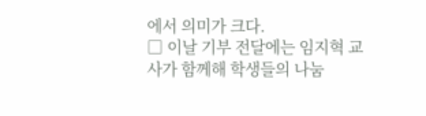에서 의미가 크다.
□ 이날 기부 전달에는 임지혁 교사가 함께해 학생들의 나눔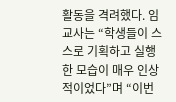활동을 격려했다. 임 교사는 “학생들이 스스로 기획하고 실행한 모습이 매우 인상적이었다”며 “이번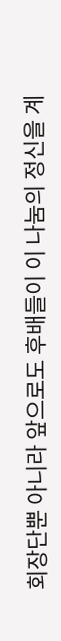회장단뿐 아니라 앞으로도 후배들이 이 나눔의 정신을 계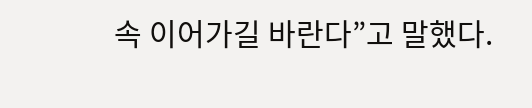속 이어가길 바란다”고 말했다.